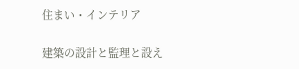住まい・インテリア

建築の設計と監理と設え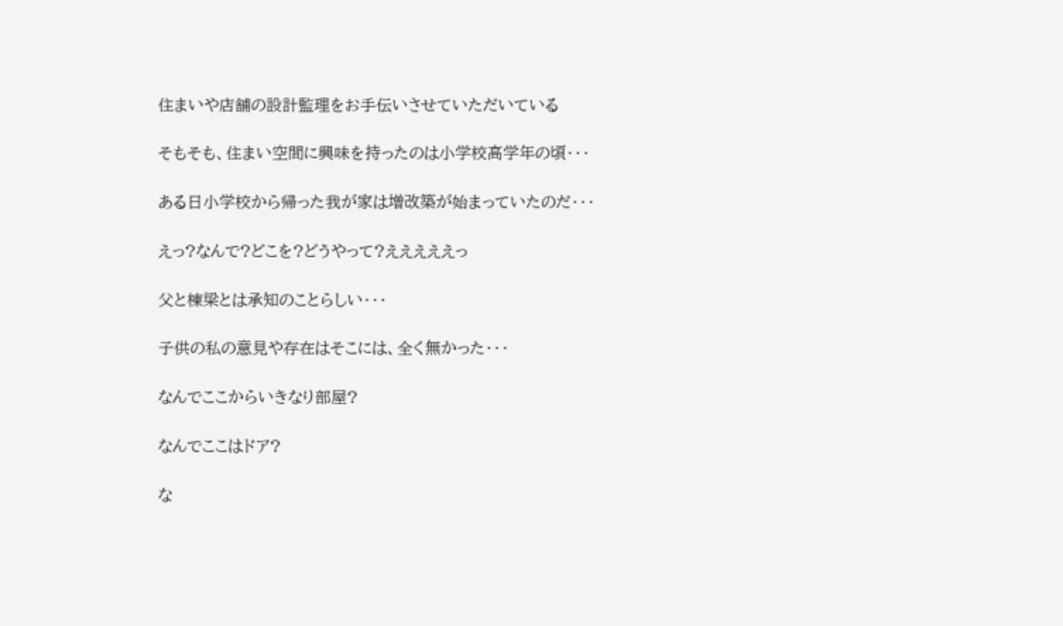住まいや店舗の設計監理をお手伝いさせていただいている

そもそも、住まい空間に興味を持ったのは小学校高学年の頃・・・

ある日小学校から帰った我が家は増改築が始まっていたのだ・・・

えっ?なんで?どこを?どうやって?えええええっ

父と棟梁とは承知のことらしい・・・

子供の私の意見や存在はそこには、全く無かった・・・

なんでここからいきなり部屋?

なんでここはドア?

な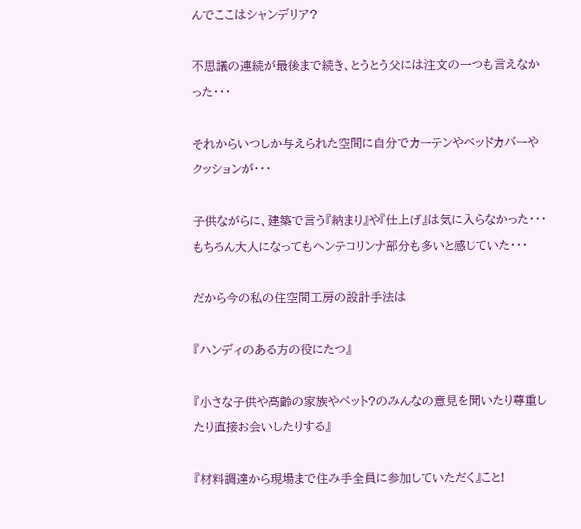んでここはシャンデリア?

不思議の連続が最後まで続き、とうとう父には注文の一つも言えなかった・・・

それからいつしか与えられた空間に自分でカーテンやベッドカバーやクッションが・・・

子供ながらに、建築で言う『納まり』や『仕上げ』は気に入らなかった・・・もちろん大人になってもヘンテコリンナ部分も多いと感じていた・・・

だから今の私の住空間工房の設計手法は

『ハンディのある方の役にたつ』

『小さな子供や高齢の家族やペット?のみんなの意見を聞いたり尊重したり直接お会いしたりする』

『材料調達から現場まで住み手全員に参加していただく』こと!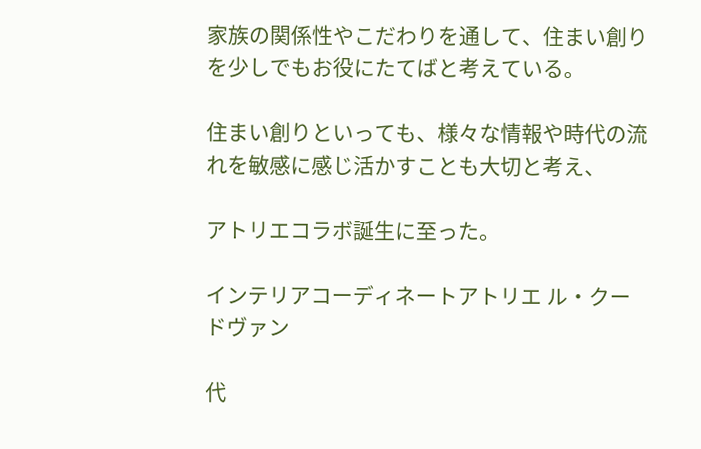家族の関係性やこだわりを通して、住まい創りを少しでもお役にたてばと考えている。

住まい創りといっても、様々な情報や時代の流れを敏感に感じ活かすことも大切と考え、

アトリエコラボ誕生に至った。

インテリアコーディネートアトリエ ル・クードヴァン

代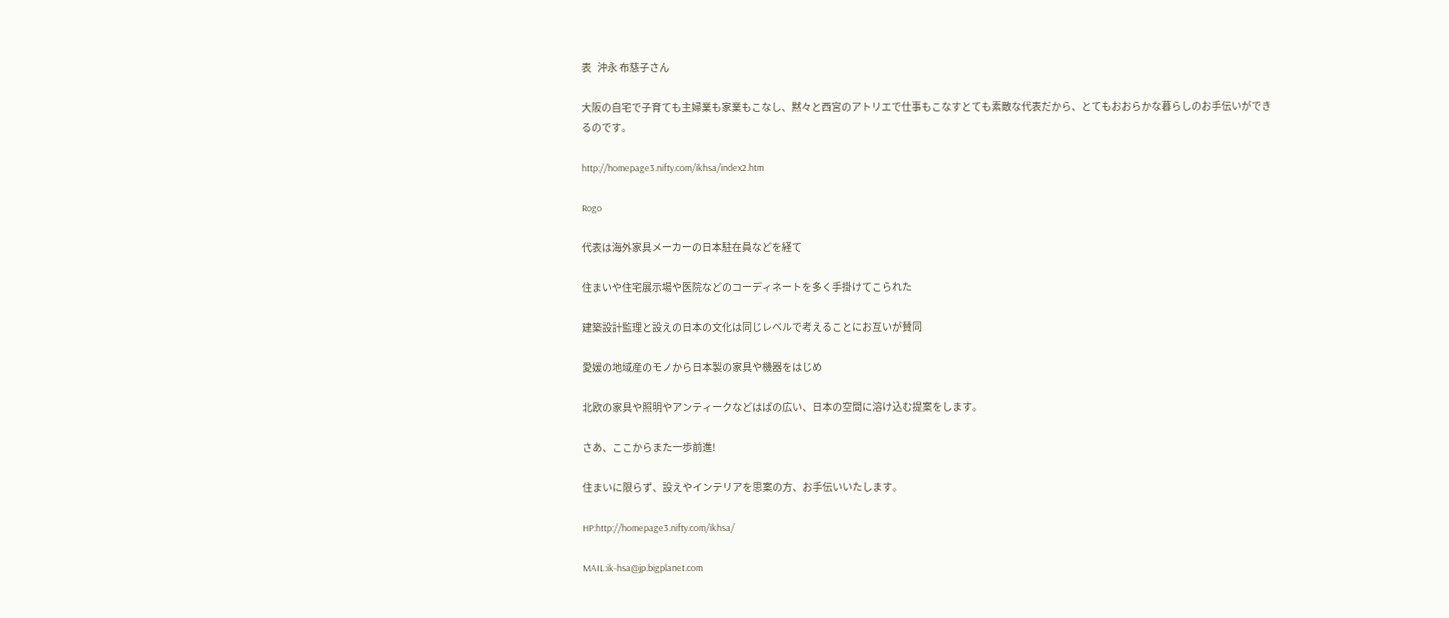表   沖永 布慈子さん

大阪の自宅で子育ても主婦業も家業もこなし、黙々と西宮のアトリエで仕事もこなすとても素敵な代表だから、とてもおおらかな暮らしのお手伝いができるのです。

http://homepage3.nifty.com/ikhsa/index2.htm

Rogo

代表は海外家具メーカーの日本駐在員などを経て

住まいや住宅展示場や医院などのコーディネートを多く手掛けてこられた

建築設計監理と設えの日本の文化は同じレベルで考えることにお互いが賛同

愛媛の地域産のモノから日本製の家具や機器をはじめ

北欧の家具や照明やアンティークなどはばの広い、日本の空間に溶け込む提案をします。

さあ、ここからまた一歩前進!

住まいに限らず、設えやインテリアを思案の方、お手伝いいたします。

HP:http://homepage3.nifty.com/ikhsa/

MAIL:ik-hsa@jp.bigplanet.com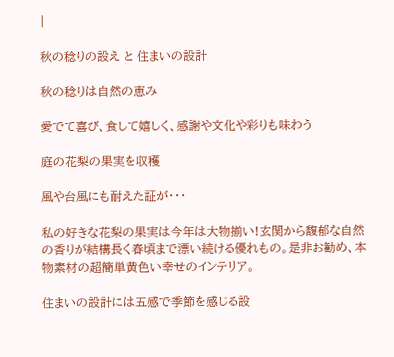|

秋の稔りの設え と 住まいの設計

秋の稔りは自然の恵み

愛でて喜び、食して嬉しく、感謝や文化や彩りも味わう

庭の花梨の果実を収穫

風や台風にも耐えた証が・・・

私の好きな花梨の果実は今年は大物揃い!玄関から馥郁な自然の香りが結構長く春頃まで漂い続ける優れもの。是非お勧め、本物素材の超簡単黄色い幸せのインテリア。

住まいの設計には五感で季節を感じる設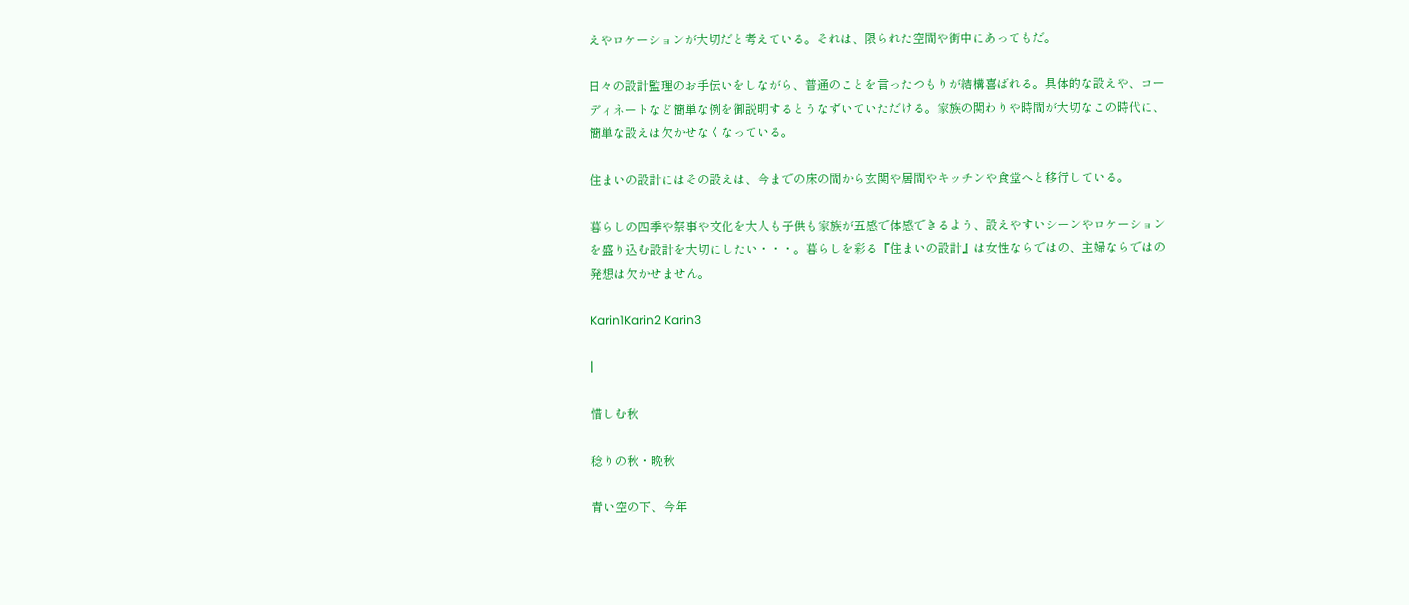えやロケーションが大切だと考えている。それは、限られた空間や街中にあってもだ。

日々の設計監理のお手伝いをしながら、普通のことを言ったつもりが結構喜ばれる。具体的な設えや、コーディネートなど簡単な例を御説明するとうなずいていただける。家族の関わりや時間が大切なこの時代に、簡単な設えは欠かせなくなっている。

住まいの設計にはその設えは、今までの床の間から玄関や居間やキッチンや食堂へと移行している。

暮らしの四季や祭事や文化を大人も子供も家族が五感で体感できるよう、設えやすいシーンやロケーションを盛り込む設計を大切にしたい・・・。暮らしを彩る『住まいの設計』は女性ならではの、主婦ならではの発想は欠かせません。

Karin1Karin2 Karin3

|

惜しむ秋

稔りの秋・晩秋

青い空の下、今年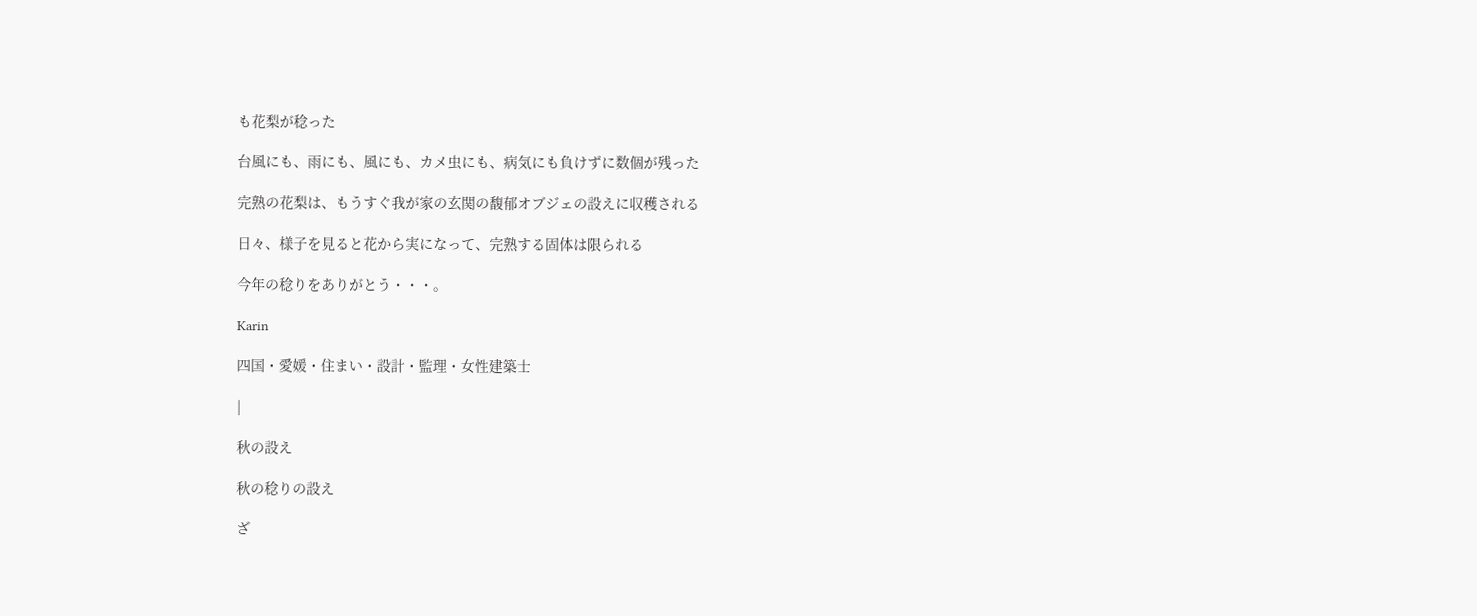も花梨が稔った

台風にも、雨にも、風にも、カメ虫にも、病気にも負けずに数個が残った

完熟の花梨は、もうすぐ我が家の玄関の馥郁オブジェの設えに収穫される

日々、様子を見ると花から実になって、完熟する固体は限られる

今年の稔りをありがとう・・・。

Karin

四国・愛媛・住まい・設計・監理・女性建築士

|

秋の設え

秋の稔りの設え

ざ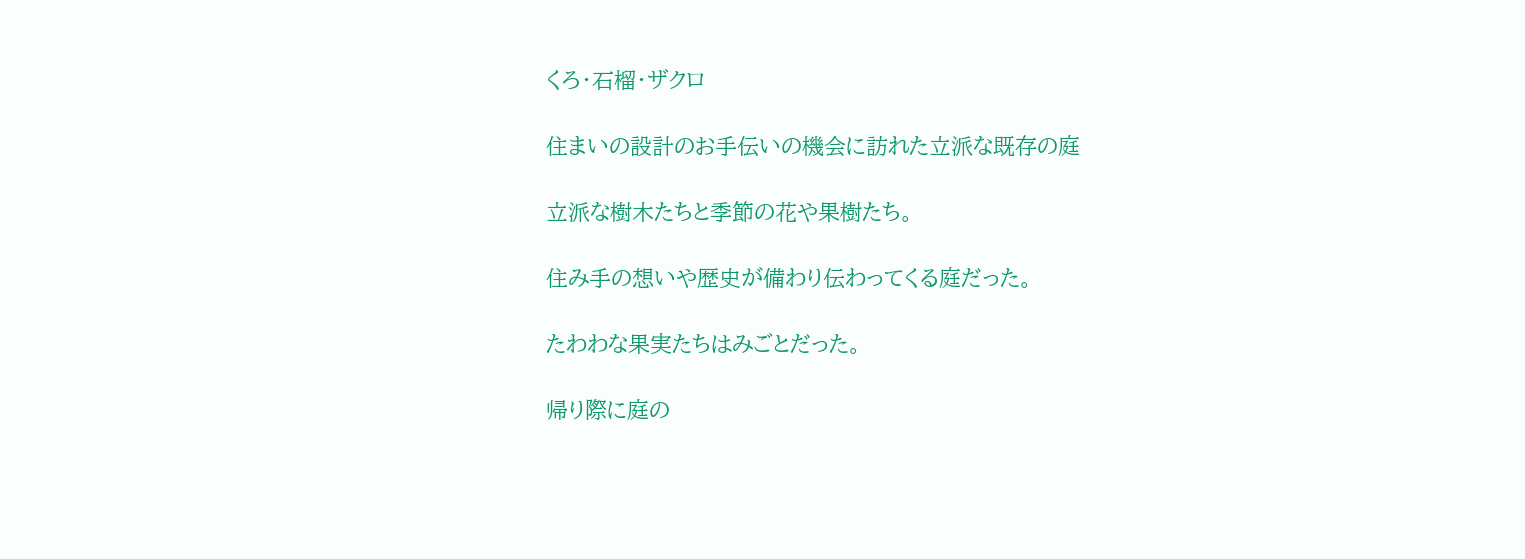くろ・石榴・ザクロ

住まいの設計のお手伝いの機会に訪れた立派な既存の庭

立派な樹木たちと季節の花や果樹たち。

住み手の想いや歴史が備わり伝わってくる庭だった。

たわわな果実たちはみごとだった。

帰り際に庭の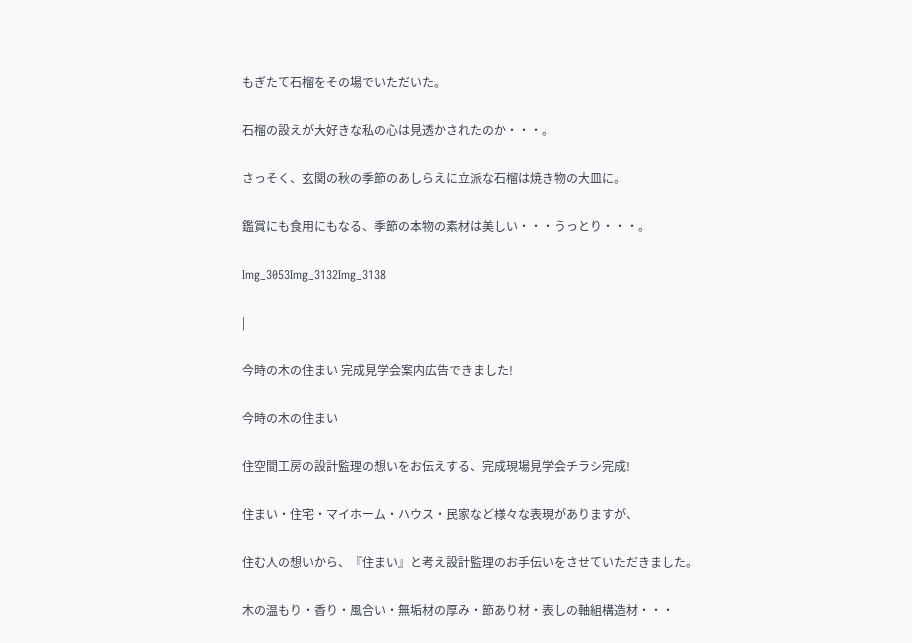もぎたて石榴をその場でいただいた。

石榴の設えが大好きな私の心は見透かされたのか・・・。

さっそく、玄関の秋の季節のあしらえに立派な石榴は焼き物の大皿に。

鑑賞にも食用にもなる、季節の本物の素材は美しい・・・うっとり・・・。

Img_3053Img_3132Img_3138

|

今時の木の住まい 完成見学会案内広告できました!

今時の木の住まい

住空間工房の設計監理の想いをお伝えする、完成現場見学会チラシ完成!

住まい・住宅・マイホーム・ハウス・民家など様々な表現がありますが、

住む人の想いから、『住まい』と考え設計監理のお手伝いをさせていただきました。

木の温もり・香り・風合い・無垢材の厚み・節あり材・表しの軸組構造材・・・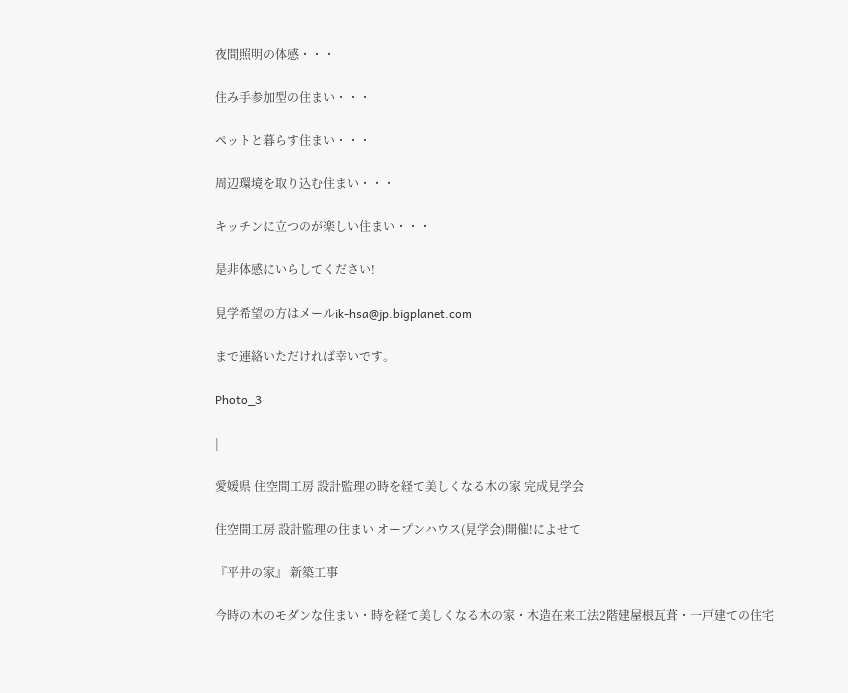夜間照明の体感・・・

住み手参加型の住まい・・・

ペットと暮らす住まい・・・

周辺環境を取り込む住まい・・・

キッチンに立つのが楽しい住まい・・・

是非体感にいらしてください!

見学希望の方はメールik-hsa@jp.bigplanet.com

まで連絡いただければ幸いです。

Photo_3

|

愛媛県 住空間工房 設計監理の時を経て美しくなる木の家 完成見学会

住空間工房 設計監理の住まい オープンハウス(見学会)開催!によせて

『平井の家』 新築工事

今時の木のモダンな住まい・時を経て美しくなる木の家・木造在来工法2階建屋根瓦葺・一戸建ての住宅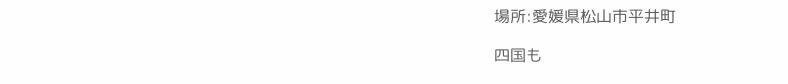場所:愛媛県松山市平井町

四国も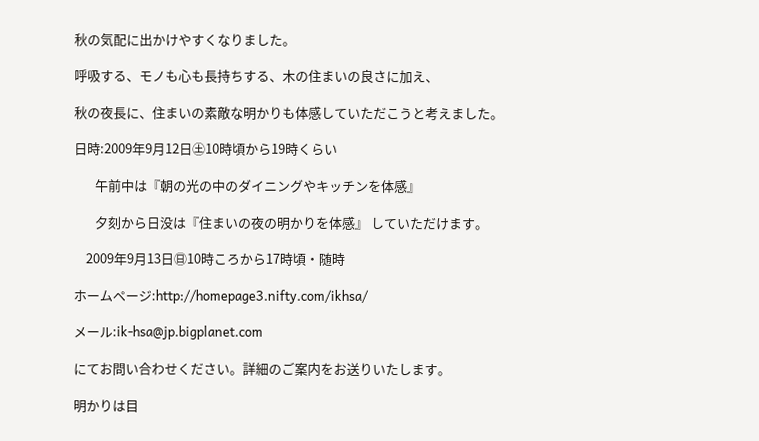秋の気配に出かけやすくなりました。

呼吸する、モノも心も長持ちする、木の住まいの良さに加え、

秋の夜長に、住まいの素敵な明かりも体感していただこうと考えました。

日時:2009年9月12日㊏10時頃から19時くらい

       午前中は『朝の光の中のダイニングやキッチンを体感』

       夕刻から日没は『住まいの夜の明かりを体感』 していただけます。

    2009年9月13日㊐10時ころから17時頃・随時

ホームページ:http://homepage3.nifty.com/ikhsa/

メール:ik-hsa@jp.bigplanet.com

にてお問い合わせください。詳細のご案内をお送りいたします。

明かりは目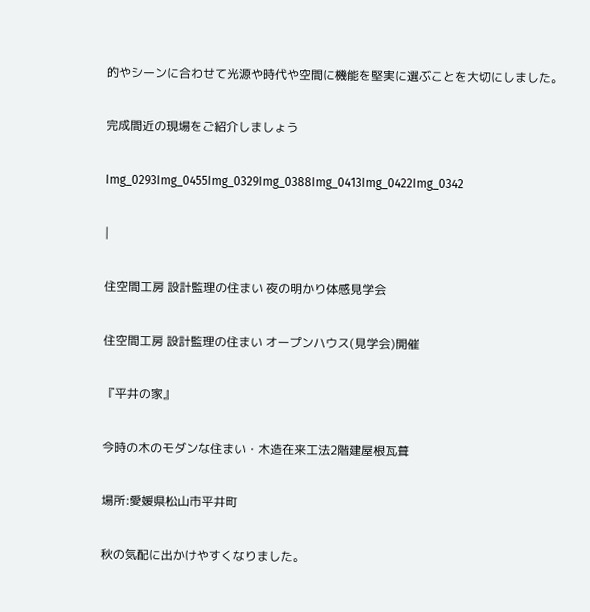的やシーンに合わせて光源や時代や空間に機能を堅実に選ぶことを大切にしました。

完成間近の現場をご紹介しましょう

Img_0293Img_0455Img_0329Img_0388Img_0413Img_0422Img_0342

|

住空間工房 設計監理の住まい 夜の明かり体感見学会

住空間工房 設計監理の住まい オープンハウス(見学会)開催

『平井の家』

今時の木のモダンな住まい・木造在来工法2階建屋根瓦葺

場所:愛媛県松山市平井町

秋の気配に出かけやすくなりました。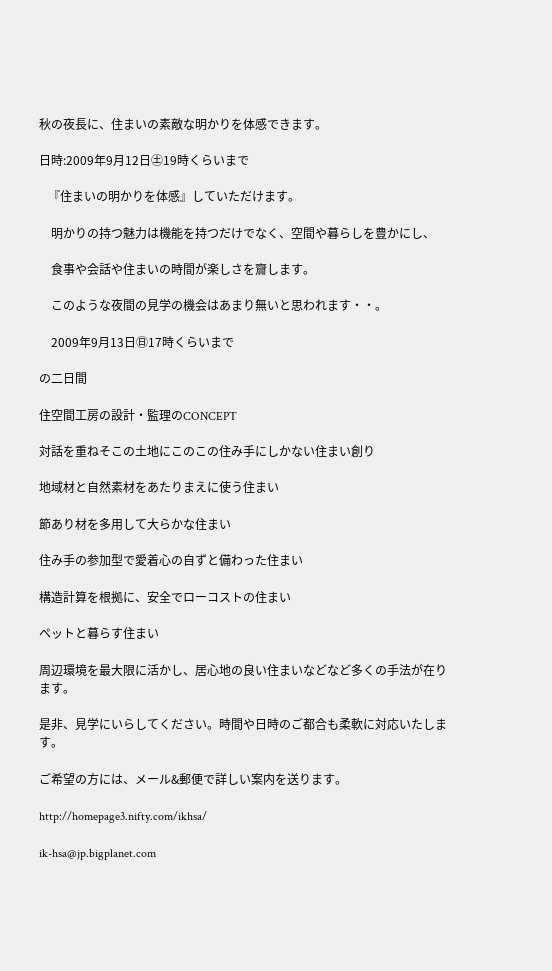秋の夜長に、住まいの素敵な明かりを体感できます。

日時:2009年9月12日㊏19時くらいまで

   『住まいの明かりを体感』していただけます。

    明かりの持つ魅力は機能を持つだけでなく、空間や暮らしを豊かにし、

    食事や会話や住まいの時間が楽しさを齎します。

    このような夜間の見学の機会はあまり無いと思われます・・。

    2009年9月13日㊐17時くらいまで

の二日間

住空間工房の設計・監理のCONCEPT

対話を重ねそこの土地にこのこの住み手にしかない住まい創り

地域材と自然素材をあたりまえに使う住まい

節あり材を多用して大らかな住まい

住み手の参加型で愛着心の自ずと備わった住まい

構造計算を根拠に、安全でローコストの住まい

ペットと暮らす住まい

周辺環境を最大限に活かし、居心地の良い住まいなどなど多くの手法が在ります。

是非、見学にいらしてください。時間や日時のご都合も柔軟に対応いたします。

ご希望の方には、メール&郵便で詳しい案内を送ります。

http://homepage3.nifty.com/ikhsa/

ik-hsa@jp.bigplanet.com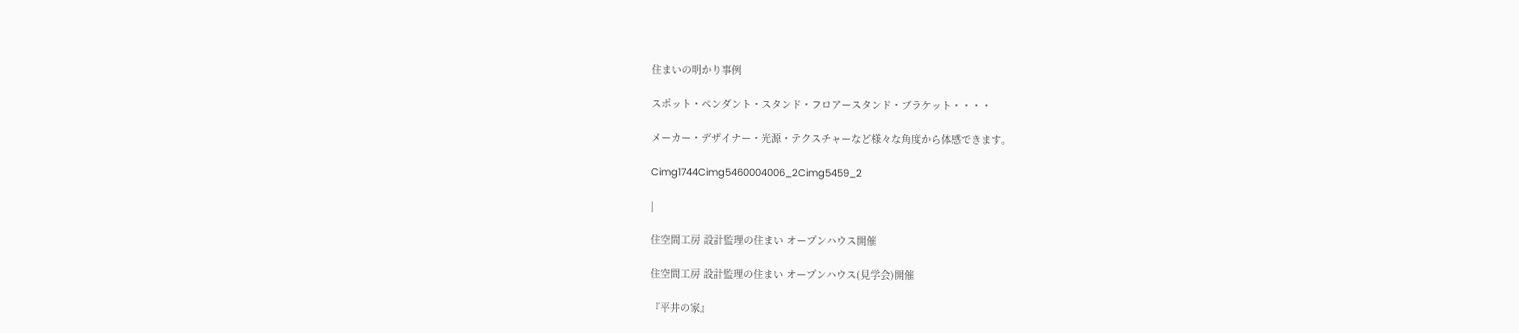住まいの明かり事例

スポット・ペンダント・スタンド・フロアースタンド・ブラケット・・・・

メーカー・デザイナー・光源・テクスチャーなど様々な角度から体感できます。

Cimg1744Cimg5460004006_2Cimg5459_2

|

住空間工房 設計監理の住まい オープンハウス開催

住空間工房 設計監理の住まい オープンハウス(見学会)開催

『平井の家』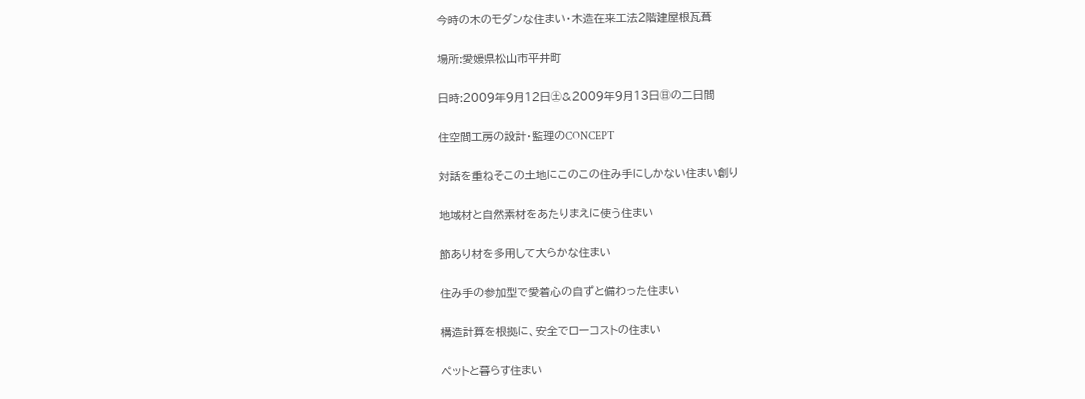今時の木のモダンな住まい・木造在来工法2階建屋根瓦葺

場所:愛媛県松山市平井町

日時:2009年9月12日㊏&2009年9月13日㊐の二日間

住空間工房の設計・監理のCONCEPT

対話を重ねそこの土地にこのこの住み手にしかない住まい創り

地域材と自然素材をあたりまえに使う住まい

節あり材を多用して大らかな住まい

住み手の参加型で愛着心の自ずと備わった住まい

構造計算を根拠に、安全でローコストの住まい

ペットと暮らす住まい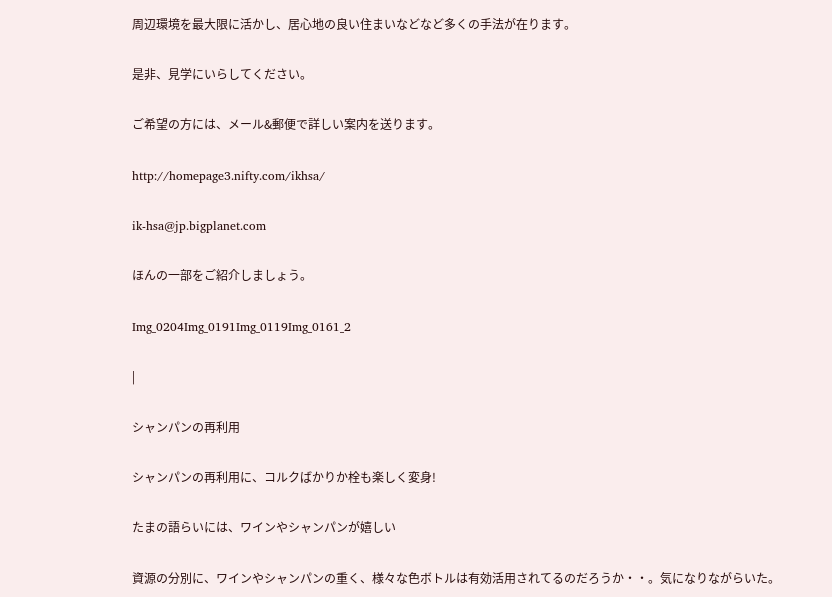周辺環境を最大限に活かし、居心地の良い住まいなどなど多くの手法が在ります。

是非、見学にいらしてください。

ご希望の方には、メール&郵便で詳しい案内を送ります。

http://homepage3.nifty.com/ikhsa/

ik-hsa@jp.bigplanet.com

ほんの一部をご紹介しましょう。

Img_0204Img_0191Img_0119Img_0161_2

|

シャンパンの再利用

シャンパンの再利用に、コルクばかりか栓も楽しく変身!

たまの語らいには、ワインやシャンパンが嬉しい

資源の分別に、ワインやシャンパンの重く、様々な色ボトルは有効活用されてるのだろうか・・。気になりながらいた。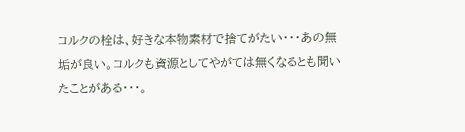コルクの栓は、好きな本物素材で捨てがたい・・・あの無垢が良い。コルクも資源としてやがては無くなるとも聞いたことがある・・・。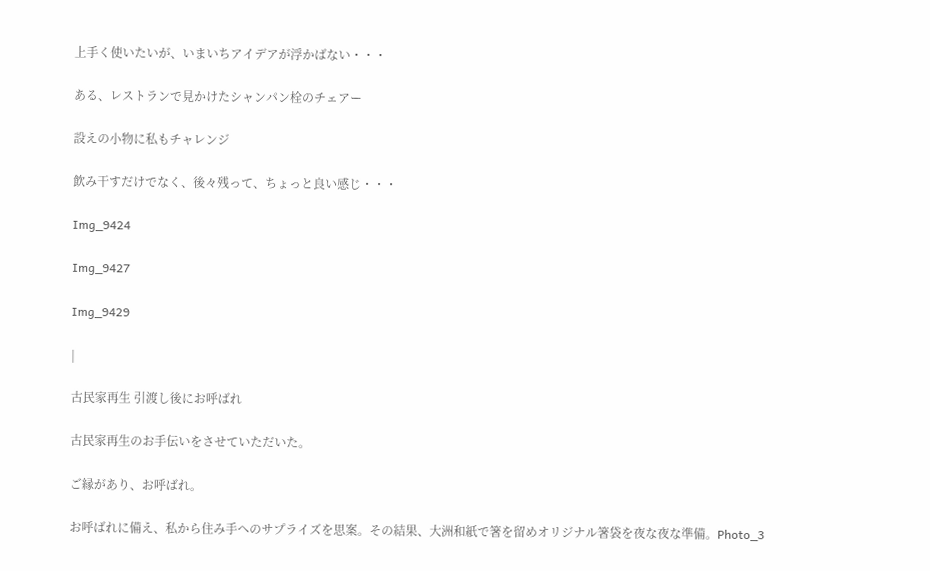上手く使いたいが、いまいちアイデアが浮かばない・・・

ある、レストランで見かけたシャンパン栓のチェアー

設えの小物に私もチャレンジ

飲み干すだけでなく、後々残って、ちょっと良い感じ・・・

Img_9424

Img_9427

Img_9429

|

古民家再生 引渡し後にお呼ばれ

古民家再生のお手伝いをさせていただいた。

ご縁があり、お呼ばれ。

お呼ばれに備え、私から住み手へのサプライズを思案。その結果、大洲和紙で箸を留めオリジナル箸袋を夜な夜な準備。Photo_3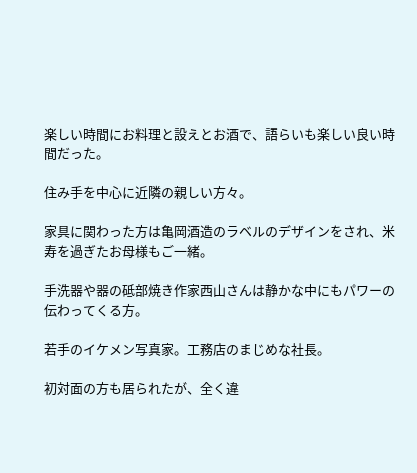楽しい時間にお料理と設えとお酒で、語らいも楽しい良い時間だった。

住み手を中心に近隣の親しい方々。

家具に関わった方は亀岡酒造のラベルのデザインをされ、米寿を過ぎたお母様もご一緒。

手洗器や器の砥部焼き作家西山さんは静かな中にもパワーの伝わってくる方。

若手のイケメン写真家。工務店のまじめな社長。

初対面の方も居られたが、全く違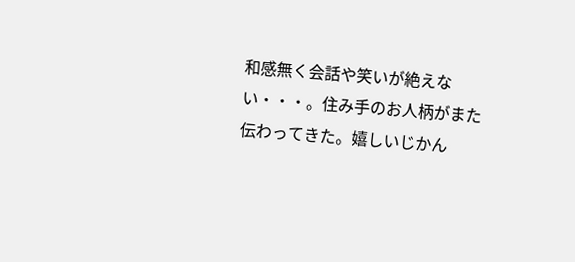和感無く会話や笑いが絶えない・・・。住み手のお人柄がまた伝わってきた。嬉しいじかん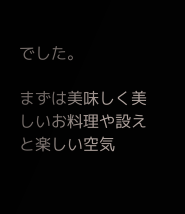でした。

まずは美味しく美しいお料理や設えと楽しい空気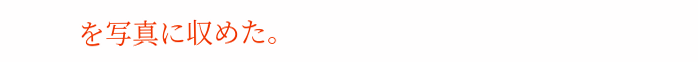を写真に収めた。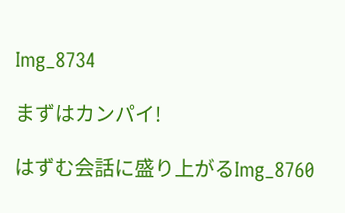Img_8734

まずはカンパイ!

はずむ会話に盛り上がるImg_8760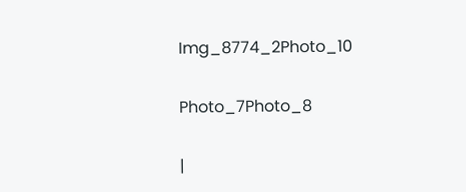Img_8774_2Photo_10

Photo_7Photo_8

|